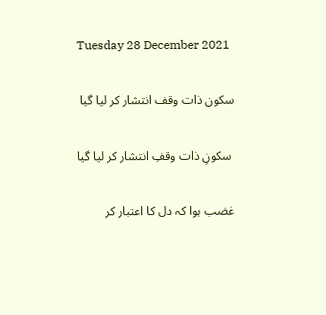Tuesday 28 December 2021

سکون ذات وقف انتشار کر لیا گیا

 سکونِ ذات وقفِ انتشار کر لیا گیا

غضب ہوا کہ دل کا اعتبار کر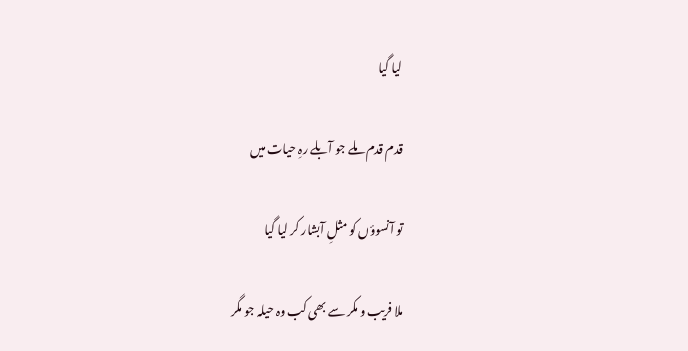لیا گیا

قدم قدم ملے جو آبلے رہِ حیات میں

تو آنسوؤں کو مثلِ آبشار کر لیا گیا

ملا فریب و مکر سے بھی کب وہ حیلہ جو مگر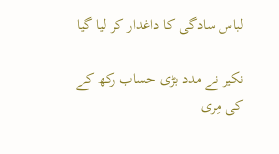لباس سادگی کا داغدار کر لیا گیا

نکیر نے مدد بڑی حساب رکھ کے کی مِری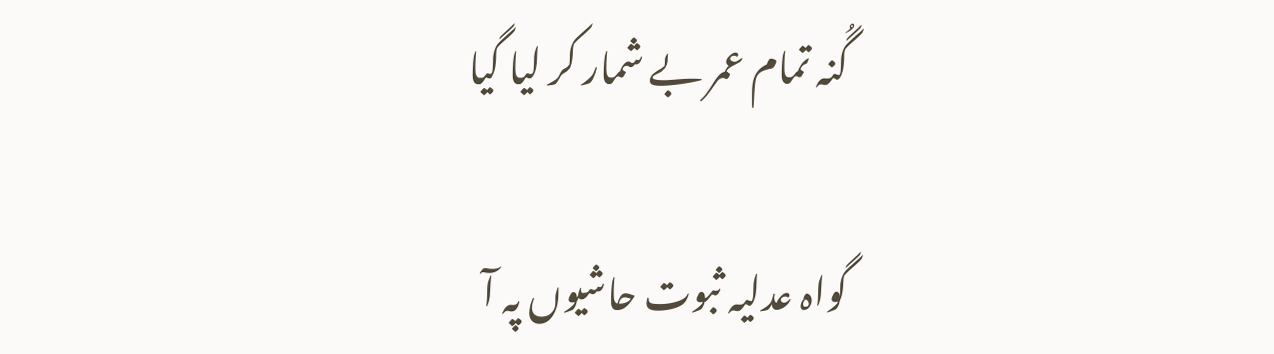گُنہ تمام عمر بے شمار کر لیا گیا

گواہ عدلیہ ثبوت حاشیوں پہ آ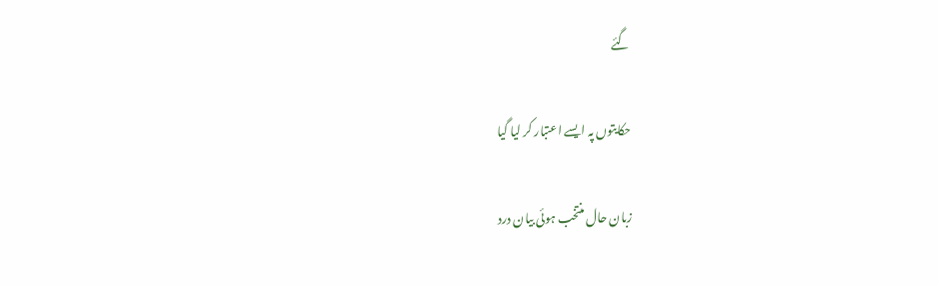گئے

حکایتوں پہ ایسے اعتبار کر لیا گیا

زبان حال منتخب ہوئی بیان درد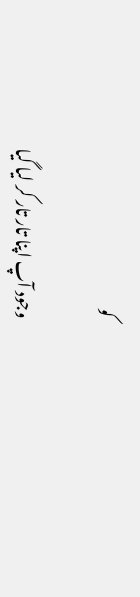کو

وجود آپ اپنا تار تار کر لیا گیا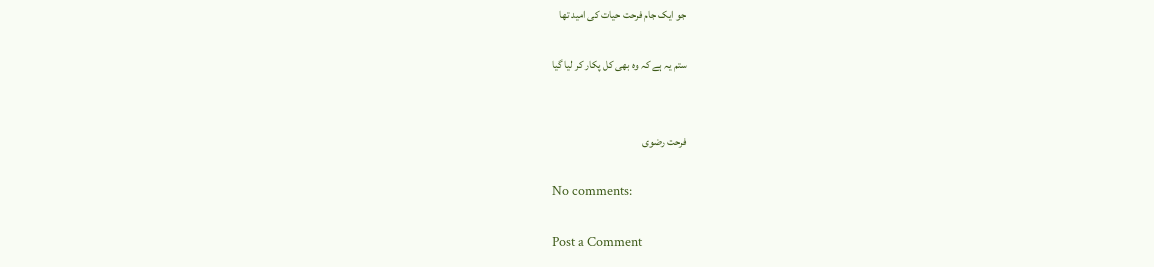جو ایک جام فرحت حیات کی امید تھا

ستم یہ ہے کہ وہ بھی کل پکار کر لیا گیا


فرحت رضوی

No comments:

Post a Comment